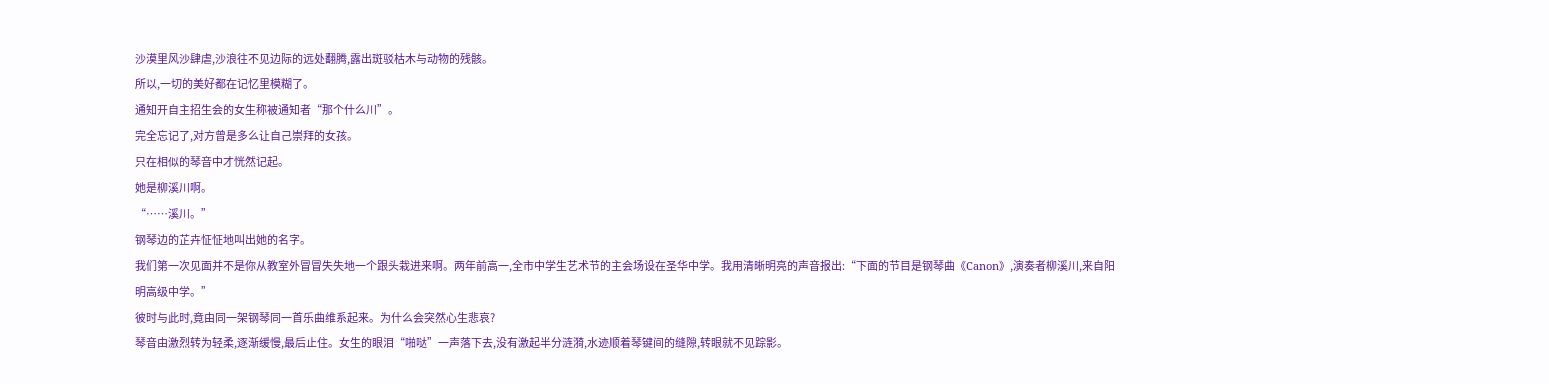沙漠里风沙肆虐,沙浪往不见边际的远处翻腾,露出斑驳枯木与动物的残骸。
所以,一切的美好都在记忆里模糊了。
通知开自主招生会的女生称被通知者“那个什么川”。
完全忘记了,对方曾是多么让自己崇拜的女孩。
只在相似的琴音中才恍然记起。
她是柳溪川啊。
“……溪川。”
钢琴边的芷卉怔怔地叫出她的名字。
我们第一次见面并不是你从教室外冒冒失失地一个跟头栽进来啊。两年前高一,全市中学生艺术节的主会场设在圣华中学。我用清晰明亮的声音报出:“下面的节目是钢琴曲《Canon》,演奏者柳溪川,来自阳明高级中学。”
彼时与此时,竟由同一架钢琴同一首乐曲维系起来。为什么会突然心生悲哀?
琴音由激烈转为轻柔,逐渐缓慢,最后止住。女生的眼泪“啪哒”一声落下去,没有激起半分涟漪,水迹顺着琴键间的缝隙,转眼就不见踪影。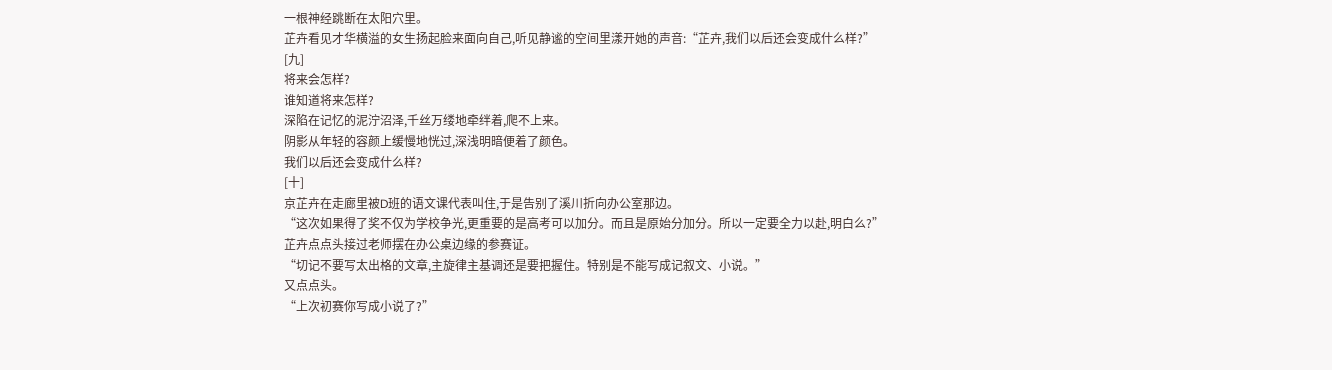一根神经跳断在太阳穴里。
芷卉看见才华横溢的女生扬起脸来面向自己,听见静谧的空间里漾开她的声音:“芷卉,我们以后还会变成什么样?”
[九]
将来会怎样?
谁知道将来怎样?
深陷在记忆的泥泞沼泽,千丝万缕地牵绊着,爬不上来。
阴影从年轻的容颜上缓慢地恍过,深浅明暗便着了颜色。
我们以后还会变成什么样?
[十]
京芷卉在走廊里被D班的语文课代表叫住,于是告别了溪川折向办公室那边。
“这次如果得了奖不仅为学校争光,更重要的是高考可以加分。而且是原始分加分。所以一定要全力以赴,明白么?”
芷卉点点头接过老师摆在办公桌边缘的参赛证。
“切记不要写太出格的文章,主旋律主基调还是要把握住。特别是不能写成记叙文、小说。”
又点点头。
“上次初赛你写成小说了?”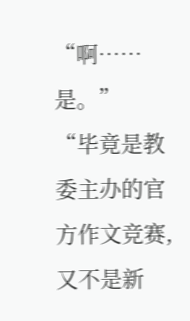“啊……是。”
“毕竟是教委主办的官方作文竞赛,又不是新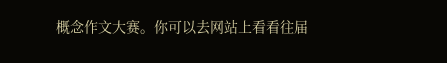概念作文大赛。你可以去网站上看看往届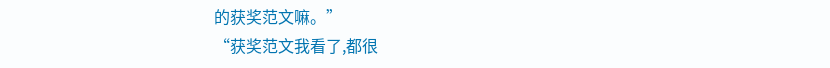的获奖范文嘛。”
“获奖范文我看了,都很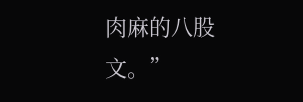肉麻的八股文。”